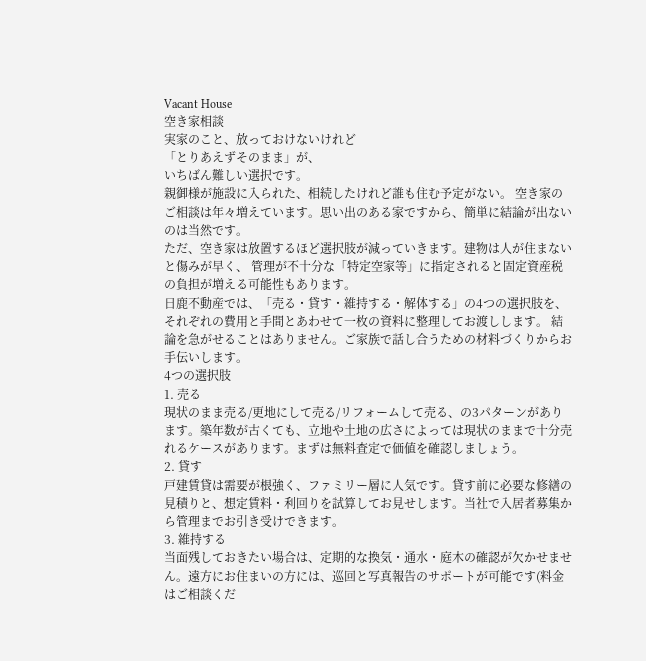Vacant House
空き家相談
実家のこと、放っておけないけれど
「とりあえずそのまま」が、
いちばん難しい選択です。
親御様が施設に入られた、相続したけれど誰も住む予定がない。 空き家のご相談は年々増えています。思い出のある家ですから、簡単に結論が出ないのは当然です。
ただ、空き家は放置するほど選択肢が減っていきます。建物は人が住まないと傷みが早く、 管理が不十分な「特定空家等」に指定されると固定資産税の負担が増える可能性もあります。
日鹿不動産では、「売る・貸す・維持する・解体する」の4つの選択肢を、 それぞれの費用と手間とあわせて一枚の資料に整理してお渡しします。 結論を急がせることはありません。ご家族で話し合うための材料づくりからお手伝いします。
4つの選択肢
1. 売る
現状のまま売る/更地にして売る/リフォームして売る、の3パターンがあります。築年数が古くても、立地や土地の広さによっては現状のままで十分売れるケースがあります。まずは無料査定で価値を確認しましょう。
2. 貸す
戸建賃貸は需要が根強く、ファミリー層に人気です。貸す前に必要な修繕の見積りと、想定賃料・利回りを試算してお見せします。当社で入居者募集から管理までお引き受けできます。
3. 維持する
当面残しておきたい場合は、定期的な換気・通水・庭木の確認が欠かせません。遠方にお住まいの方には、巡回と写真報告のサポートが可能です(料金はご相談くだ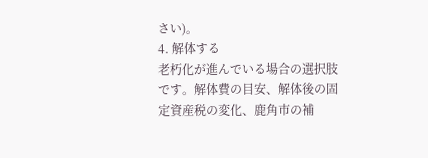さい)。
4. 解体する
老朽化が進んでいる場合の選択肢です。解体費の目安、解体後の固定資産税の変化、鹿角市の補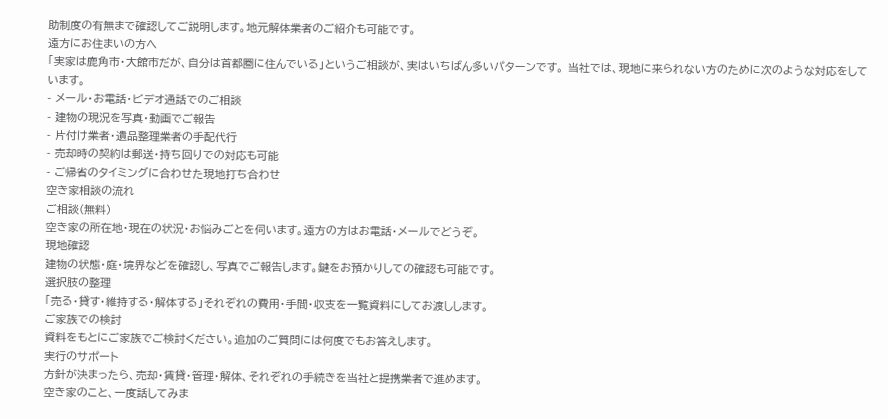助制度の有無まで確認してご説明します。地元解体業者のご紹介も可能です。
遠方にお住まいの方へ
「実家は鹿角市・大館市だが、自分は首都圏に住んでいる」というご相談が、実はいちばん多いパターンです。 当社では、現地に来られない方のために次のような対応をしています。
- メール・お電話・ビデオ通話でのご相談
- 建物の現況を写真・動画でご報告
- 片付け業者・遺品整理業者の手配代行
- 売却時の契約は郵送・持ち回りでの対応も可能
- ご帰省のタイミングに合わせた現地打ち合わせ
空き家相談の流れ
ご相談(無料)
空き家の所在地・現在の状況・お悩みごとを伺います。遠方の方はお電話・メールでどうぞ。
現地確認
建物の状態・庭・境界などを確認し、写真でご報告します。鍵をお預かりしての確認も可能です。
選択肢の整理
「売る・貸す・維持する・解体する」それぞれの費用・手間・収支を一覧資料にしてお渡しします。
ご家族での検討
資料をもとにご家族でご検討ください。追加のご質問には何度でもお答えします。
実行のサポート
方針が決まったら、売却・賃貸・管理・解体、それぞれの手続きを当社と提携業者で進めます。
空き家のこと、一度話してみま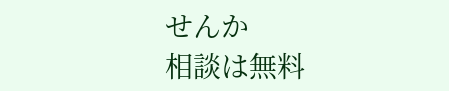せんか
相談は無料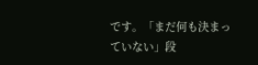です。「まだ何も決まっていない」段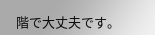階で大丈夫です。